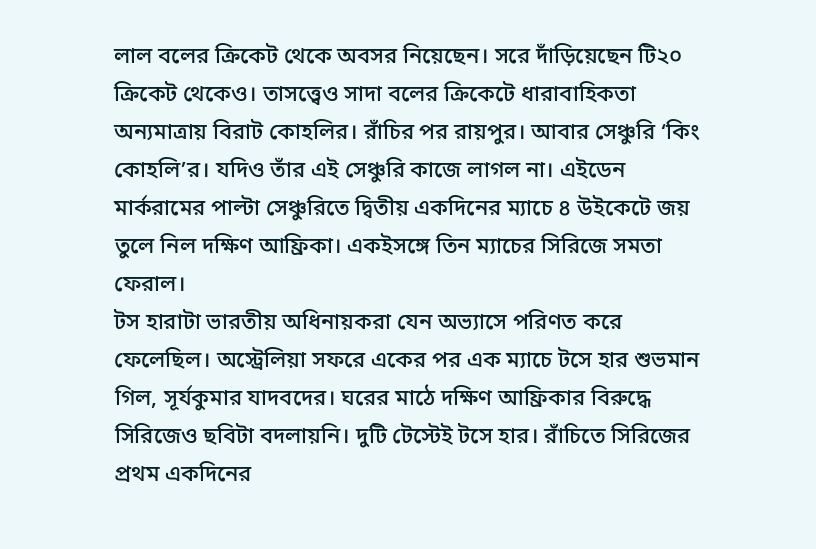লাল বলের ক্রিকেট থেকে অবসর নিয়েছেন। সরে দাঁড়িয়েছেন টি২০ ক্রিকেট থেকেও। তাসত্ত্বেও সাদা বলের ক্রিকেটে ধারাবাহিকতা অন্যমাত্রায় বিরাট কোহলির। রাঁচির পর রায়পুর। আবার সেঞ্চুরি ‘কিং কোহলি’র। যদিও তাঁর এই সেঞ্চুরি কাজে লাগল না। এইডেন মার্করামের পাল্টা সেঞ্চুরিতে দ্বিতীয় একদিনের ম্যাচে ৪ উইকেটে জয় তুলে নিল দক্ষিণ আফ্রিকা। একইসঙ্গে তিন ম্যাচের সিরিজে সমতা ফেরাল।
টস হারাটা ভারতীয় অধিনায়করা যেন অভ্যাসে পরিণত করে ফেলেছিল। অস্ট্রেলিয়া সফরে একের পর এক ম্যাচে টসে হার শুভমান গিল, সূর্যকুমার যাদবদের। ঘরের মাঠে দক্ষিণ আফ্রিকার বিরুদ্ধে সিরিজেও ছবিটা বদলায়নি। দুটি টেস্টেই টসে হার। রাঁচিতে সিরিজের প্রথম একদিনের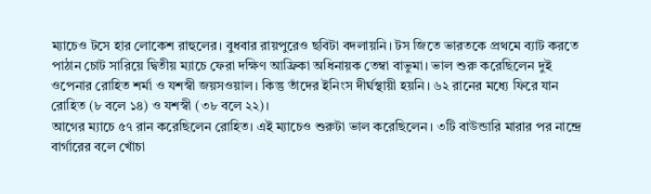ম্যাচেও টসে হার লোকেশ রাহুলের। বুধবার রায়পুরেও ছবিটা বদলায়নি। টস জিতে ভারতকে প্রথমে ব্যাট করতে পাঠান চোট সারিয়ে দ্বিতীয় ম্যাচে ফেরা দক্ষিণ আফ্রিকা অধিনায়ক তেম্বা বাভুমা। ভাল শুরু করেছিলেন দুই ওপেনার রোহিত শর্মা ও যশস্বী জয়সওয়াল। কিন্তু তাঁদের ইনিংস দীর্ঘস্থায়ী হয়নি। ৬২ রানের মধ্যে ফিরে যান রোহিত (৮ বলে ১৪) ও যশস্বী (৩৮ বলে ২২)।
আগের ম্যাচে ৫৭ রান করেছিলেন রোহিত। এই ম্যাচেও শুরুটা ভাল করেছিলেন। ৩টি বাউন্ডারি মারার পর নান্দ্রে বার্গারের বলে খোঁচা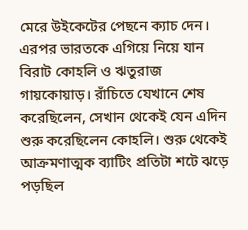মেরে উইকেটের পেছনে ক্যাচ দেন। এরপর ভারতকে এগিয়ে নিয়ে যান বিরাট কোহলি ও ঋতুরাজ গায়কোয়াড়। রাঁচিতে যেখানে শেষ করেছিলেন, সেখান থেকেই যেন এদিন শুরু করেছিলেন কোহলি। শুরু থেকেই আক্রমণাত্মক ব্যাটিং প্রতিটা শটে ঝড়ে পড়ছিল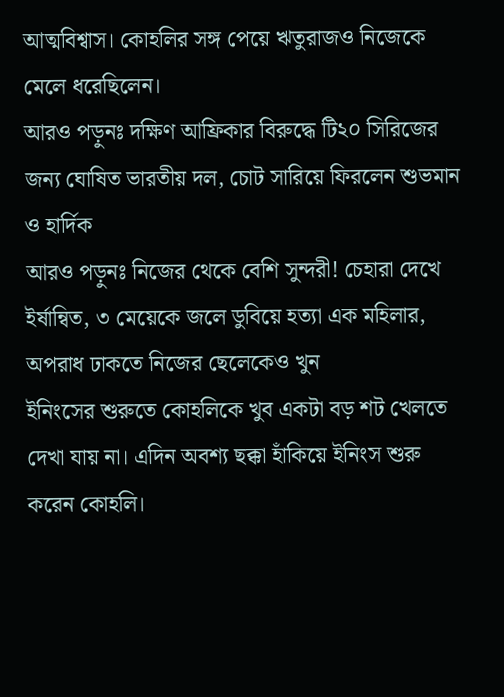আত্মবিশ্বাস। কোহলির সঙ্গ পেয়ে ঋতুরাজও নিজেকে মেলে ধরেছিলেন।
আরও পড়ুনঃ দক্ষিণ আফ্রিকার বিরুদ্ধে টি২০ সিরিজের জন্য ঘোষিত ভারতীয় দল, চোট সারিয়ে ফিরলেন শুভমান ও হার্দিক
আরও পড়ুনঃ নিজের থেকে বেশি সুন্দরী! চেহারা দেখে ইর্ষান্বিত, ৩ মেয়েকে জলে ডুবিয়ে হত্যা এক মহিলার, অপরাধ ঢাকতে নিজের ছেলেকেও খুন
ইনিংসের শুরুতে কোহলিকে খুব একটা বড় শট খেলতে দেখা যায় না। এদিন অবশ্য ছক্কা হাঁকিয়ে ইনিংস শুরু করেন কোহলি।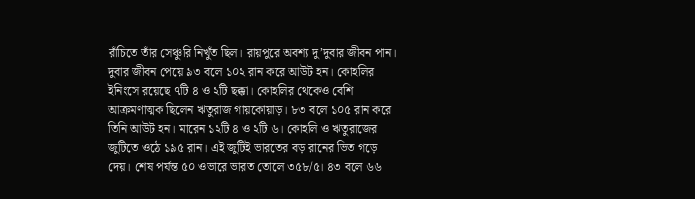রাঁচিতে তাঁর সেঞ্চুরি নিখুঁত ছিল। রায়পুরে অবশ্য দু’দুবার জীবন পান। দুবার জীবন পেয়ে ৯৩ বলে ১০২ রান করে আউট হন। কোহলির ইনিংসে রয়েছে ৭টি ৪ ও ২টি ছক্কা। কোহলির থেকেও বেশি আক্রমণাত্মক ছিলেন ঋতুরাজ গায়কোয়াড়। ৮৩ বলে ১০৫ রান করে তিনি আউট হন। মারেন ১২টি ৪ ও ২টি ৬। কোহলি ও ঋতুরাজের জুটিতে ওঠে ১৯৫ রান। এই জুটিই ভারতের বড় রানের ভিত গড়ে দেয়। শেষ পর্যন্ত ৫০ ওভারে ভারত তোলে ৩৫৮/৫। ৪৩ বলে ৬৬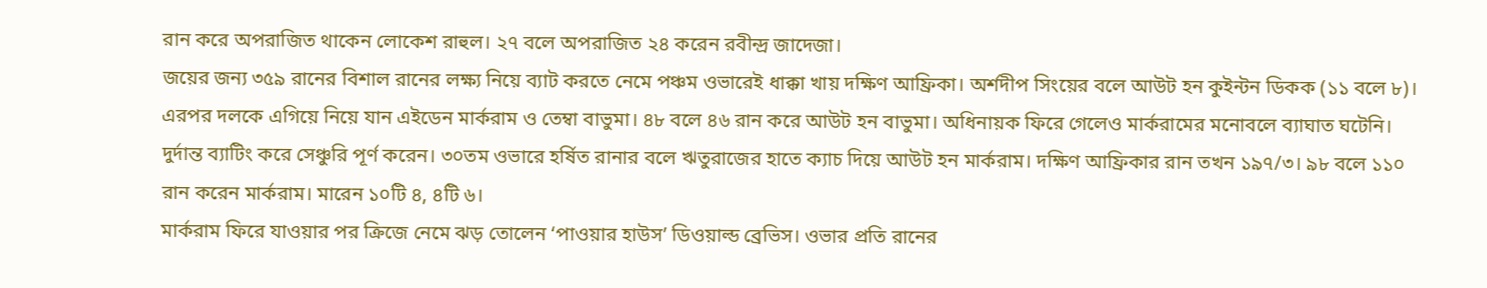রান করে অপরাজিত থাকেন লোকেশ রাহুল। ২৭ বলে অপরাজিত ২৪ করেন রবীন্দ্র জাদেজা।
জয়ের জন্য ৩৫৯ রানের বিশাল রানের লক্ষ্য নিয়ে ব্যাট করতে নেমে পঞ্চম ওভারেই ধাক্কা খায় দক্ষিণ আফ্রিকা। অর্শদীপ সিংয়ের বলে আউট হন কুইন্টন ডিকক (১১ বলে ৮)। এরপর দলকে এগিয়ে নিয়ে যান এইডেন মার্করাম ও তেম্বা বাভুমা। ৪৮ বলে ৪৬ রান করে আউট হন বাভুমা। অধিনায়ক ফিরে গেলেও মার্করামের মনোবলে ব্যাঘাত ঘটেনি। দুর্দান্ত ব্যাটিং করে সেঞ্চুরি পূর্ণ করেন। ৩০তম ওভারে হর্ষিত রানার বলে ঋতুরাজের হাতে ক্যাচ দিয়ে আউট হন মার্করাম। দক্ষিণ আফ্রিকার রান তখন ১৯৭/৩। ৯৮ বলে ১১০ রান করেন মার্করাম। মারেন ১০টি ৪, ৪টি ৬।
মার্করাম ফিরে যাওয়ার পর ক্রিজে নেমে ঝড় তোলেন ‘পাওয়ার হাউস’ ডিওয়াল্ড ব্রেভিস। ওভার প্রতি রানের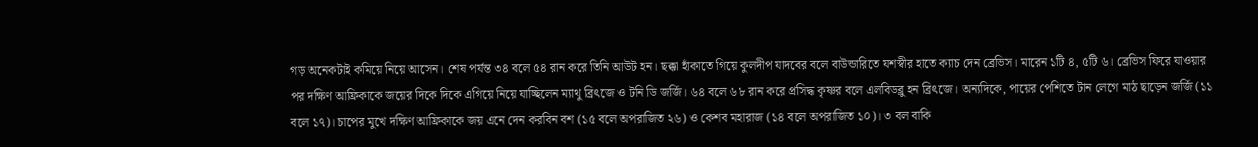গড় অনেকটাই কমিয়ে নিয়ে আসেন। শেষ পর্যন্ত ৩৪ বলে ৫৪ রান করে তিনি আউট হন। ছক্কা হাঁকাতে গিয়ে কুলদীপ যাদবের বলে বাউন্ডারিতে যশস্বীর হাতে ক্যাচ দেন ব্রেভিস। মারেন ১টি ৪, ৫টি ৬। ব্রেভিস ফিরে যাওয়ার পর দক্ষিণ আফ্রিকাকে জয়ের দিকে দিকে এগিয়ে নিয়ে যাচ্ছিলেন ম্যাথু ব্রিৎজে ও টনি ডি জর্জি। ৬৪ বলে ৬৮ রান করে প্রসিদ্ধ কৃষ্ণর বলে এলবিডব্লু হন ব্রিৎজে। অন্যদিকে, পায়ের পেশিতে টান লেগে মাঠ ছাড়েন জর্জি (১১ বলে ১৭)। চাপের মুখে দক্ষিণ আফ্রিকাকে জয় এনে দেন করবিন বশ (১৫ বলে অপরাজিত ২৬) ও কেশব মহারাজ (১৪ বলে অপরাজিত ১০)। ৩ বল বাকি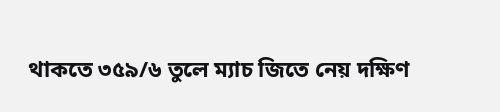থাকতে ৩৫৯/৬ তুলে ম্যাচ জিতে নেয় দক্ষিণ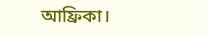আফ্রিকা।